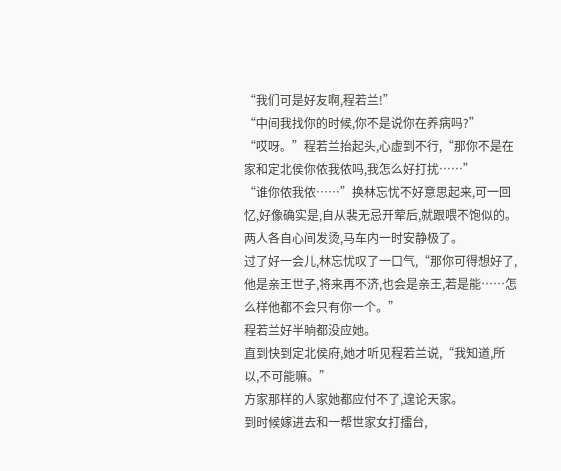“我们可是好友啊,程若兰!”
“中间我找你的时候,你不是说你在养病吗?”
“哎呀。”程若兰抬起头,心虚到不行,“那你不是在家和定北侯你侬我侬吗,我怎么好打扰……”
“谁你侬我侬……”换林忘忧不好意思起来,可一回忆,好像确实是,自从裴无忌开荤后,就跟喂不饱似的。
两人各自心间发烫,马车内一时安静极了。
过了好一会儿,林忘忧叹了一口气,“那你可得想好了,他是亲王世子,将来再不济,也会是亲王,若是能……怎么样他都不会只有你一个。”
程若兰好半晌都没应她。
直到快到定北侯府,她才听见程若兰说,“我知道,所以,不可能嘛。”
方家那样的人家她都应付不了,遑论天家。
到时候嫁进去和一帮世家女打擂台,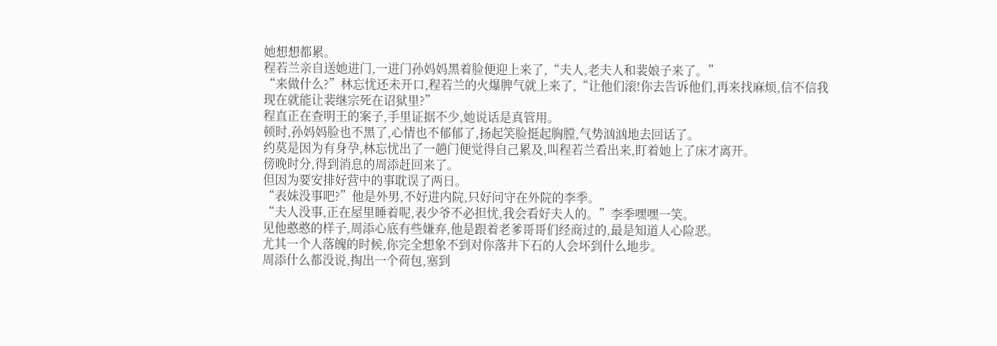她想想都累。
程若兰亲自送她进门,一进门孙妈妈黑着脸便迎上来了,“夫人,老夫人和裴娘子来了。”
“来做什么?”林忘忧还未开口,程若兰的火爆脾气就上来了,“让他们滚!你去告诉他们,再来找麻烦,信不信我现在就能让裴继宗死在诏狱里?”
程直正在查明王的案子,手里证据不少,她说话是真管用。
顿时,孙妈妈脸也不黑了,心情也不郁郁了,扬起笑脸挺起胸膛,气势汹汹地去回话了。
约莫是因为有身孕,林忘忧出了一趟门便觉得自己累及,叫程若兰看出来,盯着她上了床才离开。
傍晚时分,得到消息的周添赶回来了。
但因为要安排好营中的事耽误了两日。
“表妹没事吧?”他是外男,不好进内院,只好问守在外院的李季。
“夫人没事,正在屋里睡着呢,表少爷不必担忧,我会看好夫人的。”李季嘿嘿一笑。
见他憨憨的样子,周添心底有些嫌弃,他是跟着老爹哥哥们经商过的,最是知道人心险恶。
尤其一个人落魄的时候,你完全想象不到对你落井下石的人会坏到什么地步。
周添什么都没说,掏出一个荷包,塞到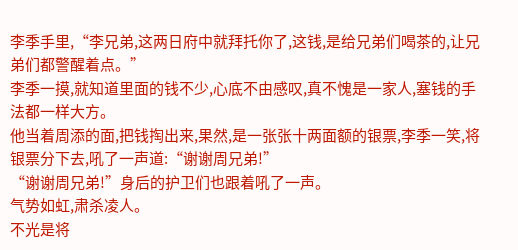李季手里,“李兄弟,这两日府中就拜托你了,这钱,是给兄弟们喝茶的,让兄弟们都警醒着点。”
李季一摸,就知道里面的钱不少,心底不由感叹,真不愧是一家人,塞钱的手法都一样大方。
他当着周添的面,把钱掏出来,果然,是一张张十两面额的银票,李季一笑,将银票分下去,吼了一声道:“谢谢周兄弟!”
“谢谢周兄弟!”身后的护卫们也跟着吼了一声。
气势如虹,肃杀凌人。
不光是将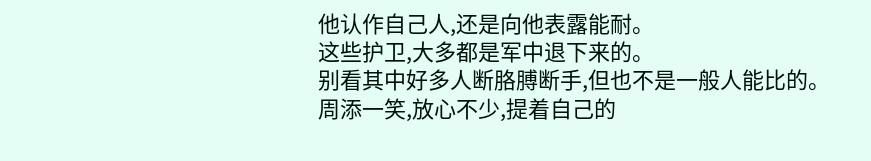他认作自己人,还是向他表露能耐。
这些护卫,大多都是军中退下来的。
别看其中好多人断胳膊断手,但也不是一般人能比的。
周添一笑,放心不少,提着自己的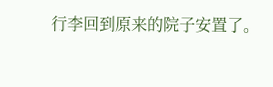行李回到原来的院子安置了。